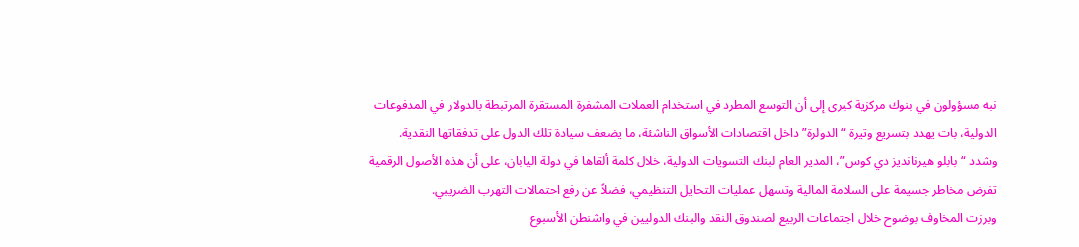نبه مسؤولون في بنوك مركزية كبرى إلى أن التوسع المطرد في استخدام العملات المشفرة المستقرة المرتبطة بالدولار في المدفوعات الدولية، بات يهدد بتسريع وتيرة “الدولرة” داخل اقتصادات الأسواق الناشئة، ما يضعف سيادة تلك الدول على تدفقاتها النقدية.
وشدد “بابلو هيرنانديز دي كوس”، المدير العام لبنك التسويات الدولية، خلال كلمة ألقاها في دولة اليابان، على أن هذه الأصول الرقمية تفرض مخاطر جسيمة على السلامة المالية وتسهل عمليات التحايل التنظيمي، فضلاً عن رفع احتمالات التهرب الضريبي.
وبرزت المخاوف بوضوح خلال اجتماعات الربيع لصندوق النقد والبنك الدوليين في واشنطن الأسبوع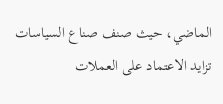الماضي، حيث صنف صناع السياسات تزايد الاعتماد على العملات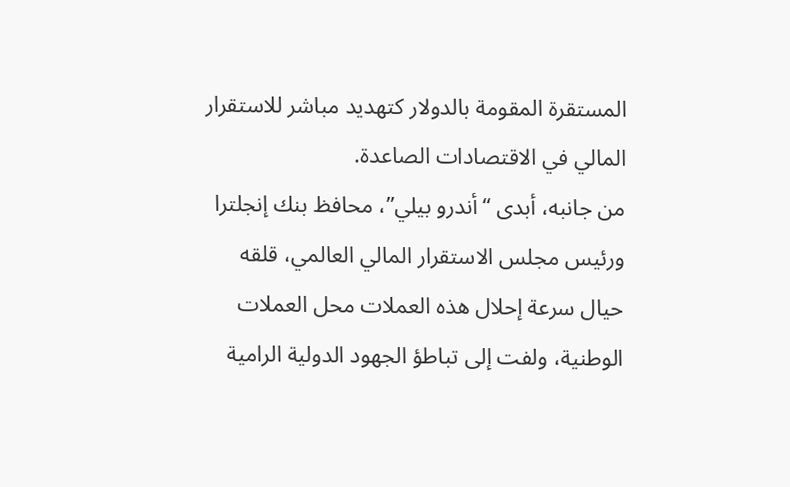المستقرة المقومة بالدولار كتهديد مباشر للاستقرار المالي في الاقتصادات الصاعدة.
من جانبه، أبدى “أندرو بيلي”، محافظ بنك إنجلترا ورئيس مجلس الاستقرار المالي العالمي، قلقه حيال سرعة إحلال هذه العملات محل العملات الوطنية، ولفت إلى تباطؤ الجهود الدولية الرامية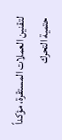لتقنين العملات المستقرة، مؤكداً حتمية التحرك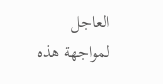العاجل لمواجهة هذه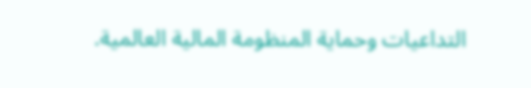التداعيات وحماية المنظومة المالية العالمية.